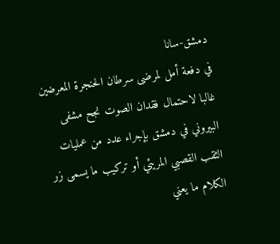دمشق-سانا
في دفعة أمل لمرضى سرطان الحنجرة المعرضين غالبا لاحتمال فقدان الصوت نجح مشفى البيروني في دمشق بإجراء عدد من عمليات الثقب القصبي المريئي أو تركيب ما يسمى زر الكلام ما يعني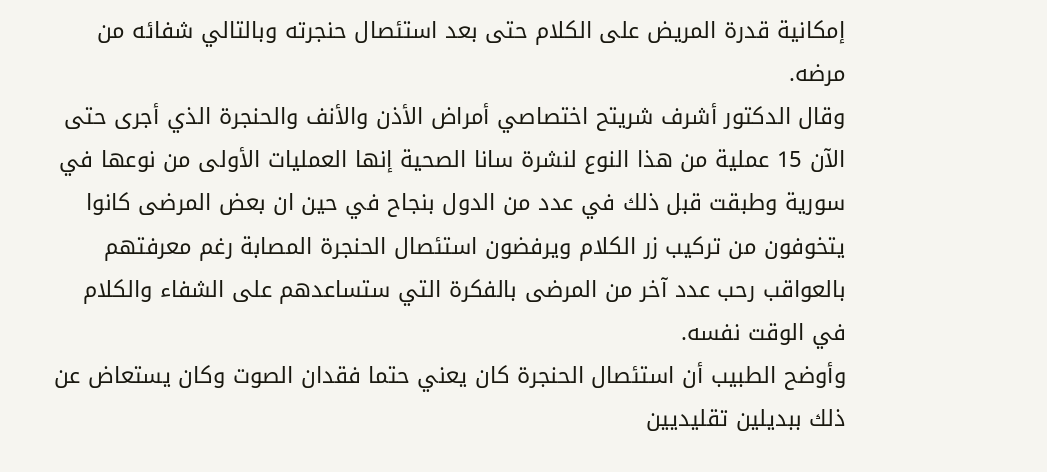إمكانية قدرة المريض على الكلام حتى بعد استئصال حنجرته وبالتالي شفائه من مرضه.
وقال الدكتور أشرف شريتح اختصاصي أمراض الأذن والأنف والحنجرة الذي أجرى حتى الآن 15 عملية من هذا النوع لنشرة سانا الصحية إنها العمليات الأولى من نوعها في سورية وطبقت قبل ذلك في عدد من الدول بنجاح في حين ان بعض المرضى كانوا يتخوفون من تركيب زر الكلام ويرفضون استئصال الحنجرة المصابة رغم معرفتهم بالعواقب رحب عدد آخر من المرضى بالفكرة التي ستساعدهم على الشفاء والكلام في الوقت نفسه.
وأوضح الطبيب أن استئصال الحنجرة كان يعني حتما فقدان الصوت وكان يستعاض عن ذلك ببديلين تقليديين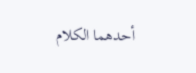أحدهما الكلام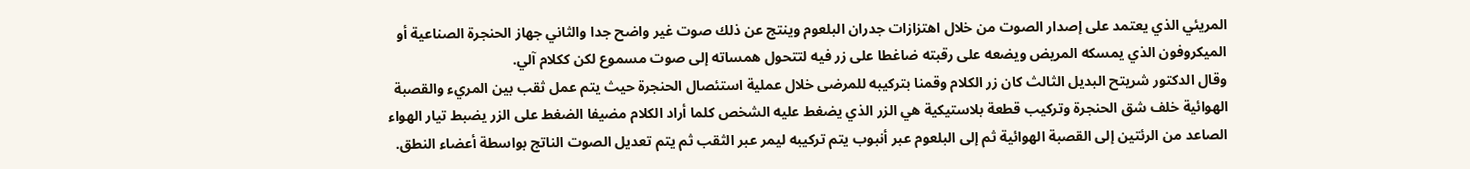المريئي الذي يعتمد على إصدار الصوت من خلال اهتزازات جدران البلعوم وينتج عن ذلك صوت غير واضح جدا والثاني جهاز الحنجرة الصناعية أو الميكروفون الذي يمسكه المريض ويضعه على رقبته ضاغطا على زر فيه لتتحول همساته إلى صوت مسموع لكن ككلام آلي.
وقال الدكتور شريتح البديل الثالث كان زر الكلام وقمنا بتركيبه للمرضى خلال عملية استئصال الحنجرة حيث يتم عمل ثقب بين المريء والقصبة الهوائية خلف شق الحنجرة وتركيب قطعة بلاستيكية هي الزر الذي يضغط عليه الشخص كلما أراد الكلام مضيفا الضغط على الزر يضبط تيار الهواء الصاعد من الرئتين إلى القصبة الهوائية ثم إلى البلعوم عبر أنبوب يتم تركيبه ليمر عبر الثقب ثم يتم تعديل الصوت الناتج بواسطة أعضاء النطق.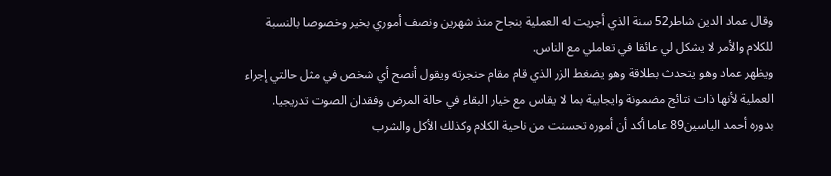وقال عماد الدين شاطر52 سنة الذي أجريت له العملية بنجاح منذ شهرين ونصف أموري بخير وخصوصا بالنسبة للكلام والأمر لا يشكل لي عائقا في تعاملي مع الناس.
ويظهر عماد وهو يتحدث بطلاقة وهو يضغط الزر الذي قام مقام حنجرته ويقول أنصح أي شخص في مثل حالتي إجراء العملية لأنها ذات نتائج مضمونة وايجابية بما لا يقاس مع خيار البقاء في حالة المرض وفقدان الصوت تدريجيا.
بدوره أحمد الياسين89 عاما أكد أن أموره تحسنت من ناحية الكلام وكذلك الأكل والشرب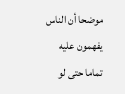موضحا أن الناس يفهمون عليه تماما حتى لو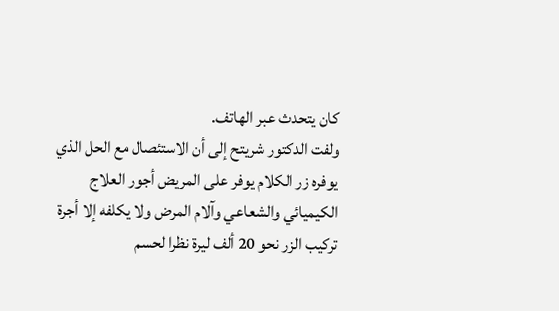كان يتحدث عبر الهاتف.
ولفت الدكتور شريتح إلى أن الاستئصال مع الحل الذي يوفره زر الكلام يوفر على المريض أجور العلاج الكيميائي والشعاعي وآلام المرض ولا يكلفه إلا أجرة تركيب الزر نحو 20 ألف ليرة نظرا لحسم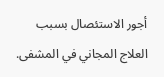أجور الاستئصال بسبب العلاج المجاني في المشفى.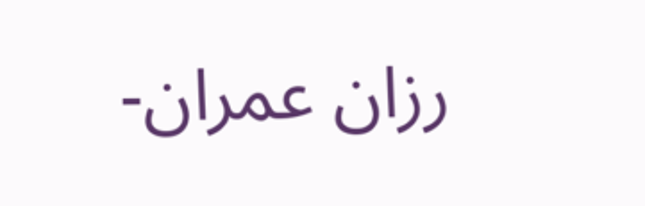رزان عمران-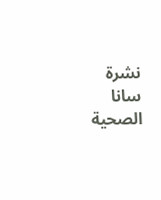نشرة سانا الصحية